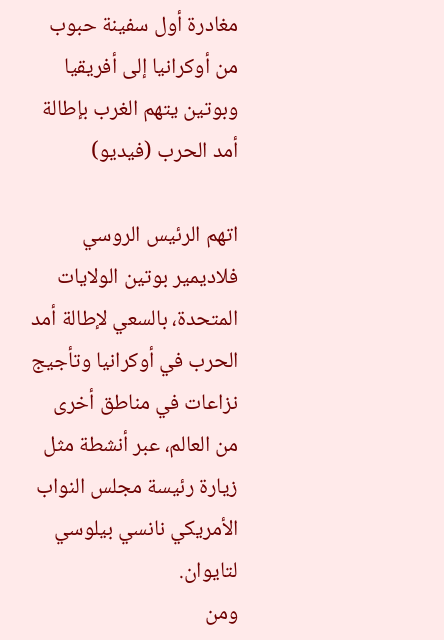مغادرة أول سفينة حبوب من أوكرانيا إلى أفريقيا وبوتين يتهم الغرب بإطالة أمد الحرب (فيديو)

اتهم الرئيس الروسي فلاديمير بوتين الولايات المتحدة، بالسعي لإطالة أمد الحرب في أوكرانيا وتأجيج نزاعات في مناطق أخرى من العالم، عبر أنشطة مثل زيارة رئيسة مجلس النواب الأمريكي نانسي بيلوسي لتايوان.
ومن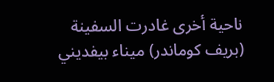ناحية أخرى غادرت السفينة (بريف كوماندر) ميناء بيفديني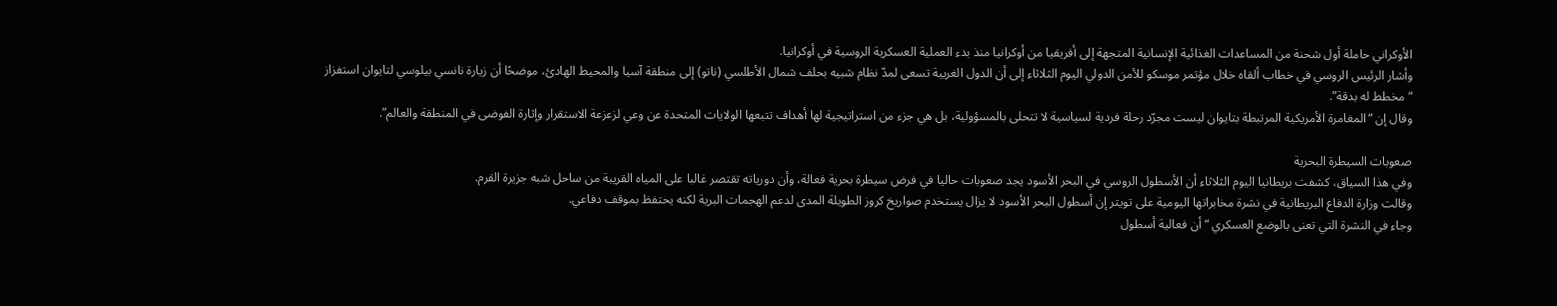الأوكراني حاملة أول شحنة من المساعدات الغذائية الإنسانية المتجهة إلى أفريقيا من أوكرانيا منذ بدء العملية العسكرية الروسية في أوكرانيا.
وأشار الرئيس الروسي في خطاب ألقاه خلال مؤتمر موسكو للأمن الدولي اليوم الثلاثاء إلى أن الدول الغربية تسعى لمدّ نظام شبيه بحلف شمال الأطلسي (ناتو) إلى منطقة آسيا والمحيط الهادئ، موضحًا أن زيارة نانسي بيلوسي لتايوان استفزاز “مخطط له بدقة”.
وقال إن “المغامرة الأمريكية المرتبطة بتايوان ليست مجرّد رحلة فردية لسياسية لا تتحلى بالمسؤولية، بل هي جزء من استراتيجية لها أهداف تتبعها الولايات المتحدة عن وعي لزعزعة الاستقرار وإثارة الفوضى في المنطقة والعالم”.

صعوبات السيطرة البحرية
وفي هذا السياق، كشفت بريطانيا اليوم الثلاثاء أن الأسطول الروسي في البحر الأسود يجد صعوبات حاليا في فرض سيطرة بحرية فعالة، وأن دورياته تقتصر غالبا على المياه القريبة من ساحل شبه جزيرة القرم.
وقالت وزارة الدفاع البريطانية في نشرة مخابراتها اليومية على تويتر إن أسطول البحر الأسود لا يزال يستخدم صواريخ كروز الطويلة المدى لدعم الهجمات البرية لكنه يحتفظ بموقف دفاعي.
وجاء في النشرة التي تعنى بالوضع العسكري “أن فعالية أسطول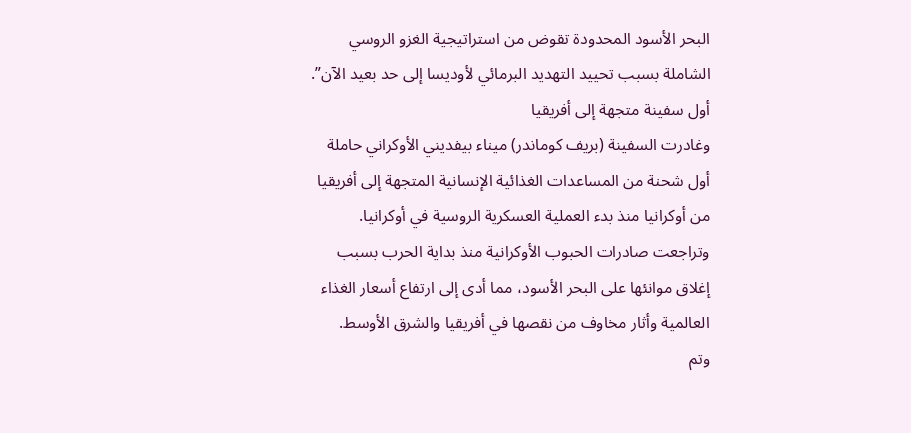البحر الأسود المحدودة تقوض من استراتيجية الغزو الروسي الشاملة بسبب تحييد التهديد البرمائي لأوديسا إلى حد بعيد الآن”.
أول سفينة متجهة إلى أفريقيا
وغادرت السفينة (بريف كوماندر) ميناء بيفديني الأوكراني حاملة أول شحنة من المساعدات الغذائية الإنسانية المتجهة إلى أفريقيا من أوكرانيا منذ بدء العملية العسكرية الروسية في أوكرانيا.
وتراجعت صادرات الحبوب الأوكرانية منذ بداية الحرب بسبب إغلاق موانئها على البحر الأسود، مما أدى إلى ارتفاع أسعار الغذاء العالمية وأثار مخاوف من نقصها في أفريقيا والشرق الأوسط.
وتم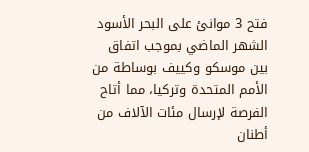فتح 3 موانئ على البحر الأسود الشهر الماضي بموجب اتفاق بين موسكو وكييف بوساطة من الأمم المتحدة وتركيا، مما أتاح الفرصة لإرسال مئات الآلاف من أطنان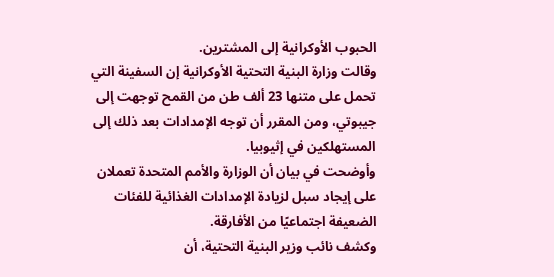الحبوب الأوكرانية إلى المشترين.
وقالت وزارة البنية التحتية الأوكرانية إن السفينة التي تحمل على متنها 23 ألف طن من القمح توجهت إلى جيبوتي، ومن المقرر أن توجه الإمدادات بعد ذلك إلى المستهلكين في إثيوبيا.
وأوضحت في بيان أن الوزارة والأمم المتحدة تعملان على إيجاد سبل لزيادة الإمدادات الغذائية للفئات الضعيفة اجتماعيًا من الأفارقة.
وكشف نائب وزير البنية التحتية، أن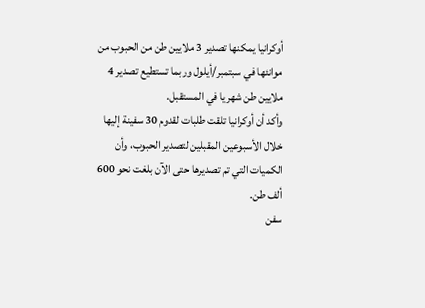أوكرانيا يمكنها تصدير 3 ملايين طن من الحبوب من موانئها في سبتمبر/أيلول وربما تستطيع تصدير 4 ملايين طن شهريا في المستقبل.
وأكد أن أوكرانيا تلقت طلبات لقدوم 30 سفينة إليها خلال الأسبوعين المقبلين لتصدير الحبوب، وأن الكميات التي تم تصديرها حتى الآن بلغت نحو 600 ألف طن.
سفن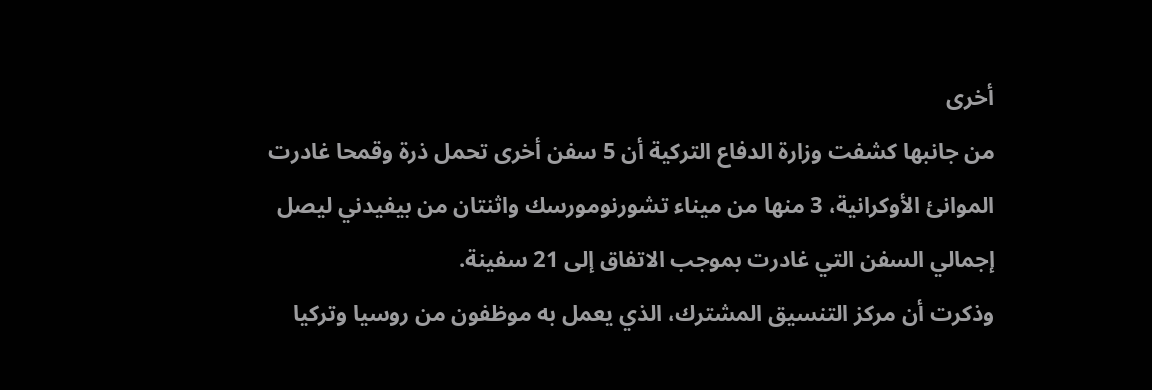أخرى
من جانبها كشفت وزارة الدفاع التركية أن 5 سفن أخرى تحمل ذرة وقمحا غادرت الموانئ الأوكرانية، 3 منها من ميناء تشورنومورسك واثنتان من بيفيدني ليصل إجمالي السفن التي غادرت بموجب الاتفاق إلى 21 سفينة.
وذكرت أن مركز التنسيق المشترك، الذي يعمل به موظفون من روسيا وتركيا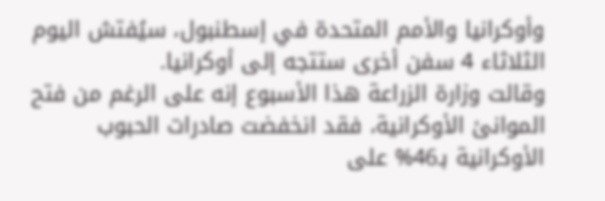وأوكرانيا والأمم المتحدة في إسطنبول، سيُفتش اليوم الثلاثاء 4 سفن أخرى ستتجه إلى أوكرانيا.
وقالت وزارة الزراعة هذا الأسبوع إنه على الرغم من فتح الموانئ الأوكرانية، فقد انخفضت صادرات الحبوب الأوكرانية بـ46% على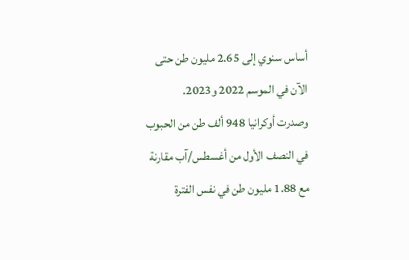أساس سنوي إلى 2.65 مليون طن حتى الآن في الموسم 2022 و2023.
وصدرت أوكرانيا 948 ألف طن من الحبوب في النصف الأول من أغسطس/آب مقارنة مع 1.88 مليون طن في نفس الفترة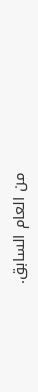من العام السابق.